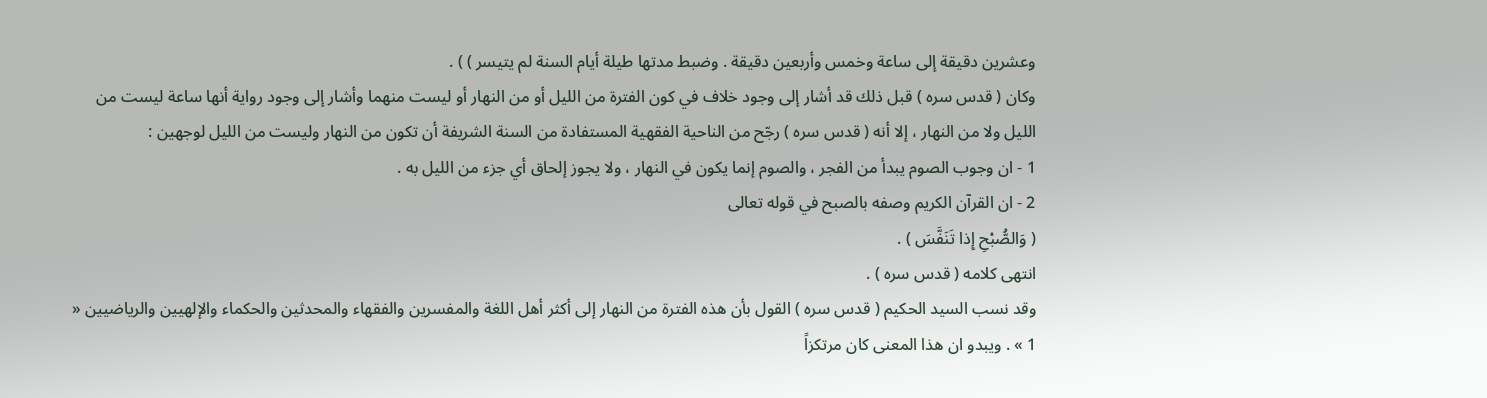وعشرين دقيقة إلى ساعة وخمس وأربعين دقيقة . وضبط مدتها طيلة أيام السنة لم يتيسر ) ) .
وكان ( قدس سره ) قبل ذلك قد أشار إلى وجود خلاف في كون الفترة من الليل أو من النهار أو ليست منهما وأشار إلى وجود رواية أنها ساعة ليست من الليل ولا من النهار ، إلا أنه ( قدس سره ) رجّح من الناحية الفقهية المستفادة من السنة الشريفة أن تكون من النهار وليست من الليل لوجهين :
1 - ان وجوب الصوم يبدأ من الفجر ، والصوم إنما يكون في النهار ، ولا يجوز إلحاق أي جزء من الليل به .
2 - ان القرآن الكريم وصفه بالصبح في قوله تعالى
( وَالصُّبْحِ إِذا تَنَفَّسَ ) .
انتهى كلامه ( قدس سره ) .
وقد نسب السيد الحكيم ( قدس سره ) القول بأن هذه الفترة من النهار إلى أكثر أهل اللغة والمفسرين والفقهاء والمحدثين والحكماء والإلهيين والرياضيين « 1 » . ويبدو ان هذا المعنى كان مرتكزاً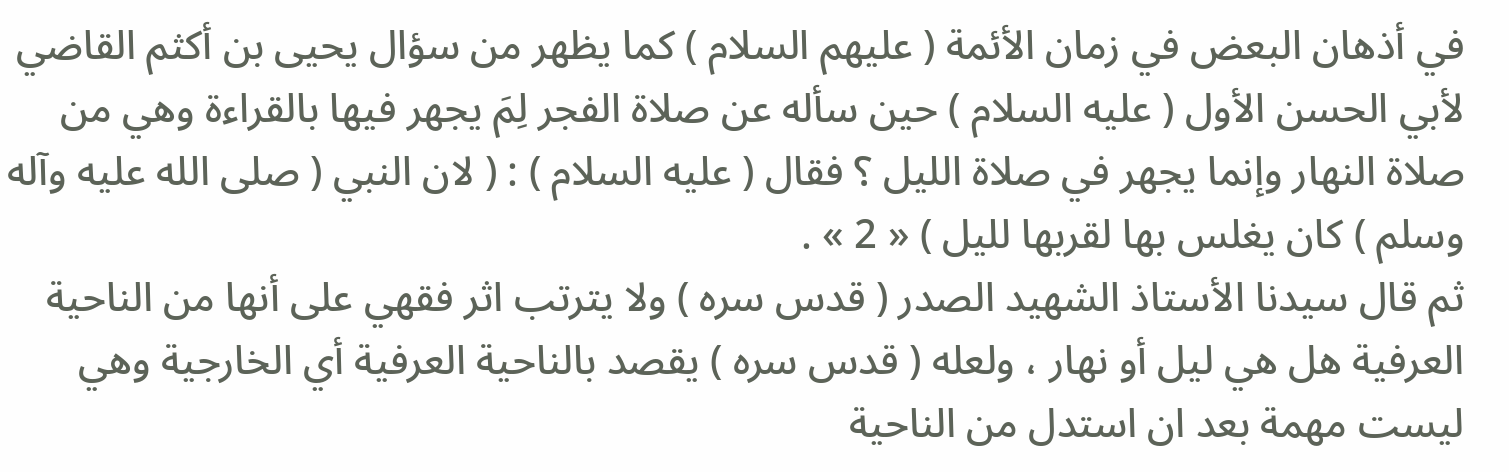في أذهان البعض في زمان الأئمة ( عليهم السلام ) كما يظهر من سؤال يحيى بن أكثم القاضي لأبي الحسن الأول ( عليه السلام ) حين سأله عن صلاة الفجر لِمَ يجهر فيها بالقراءة وهي من صلاة النهار وإنما يجهر في صلاة الليل ؟ فقال ( عليه السلام ) : ( لان النبي ( صلى الله عليه وآله وسلم ) كان يغلس بها لقربها لليل ) « 2 » .
ثم قال سيدنا الأستاذ الشهيد الصدر ( قدس سره ) ولا يترتب اثر فقهي على أنها من الناحية العرفية هل هي ليل أو نهار ، ولعله ( قدس سره ) يقصد بالناحية العرفية أي الخارجية وهي ليست مهمة بعد ان استدل من الناحية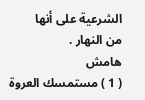الشرعية على أنها
من النهار .
هامش
( 1 ) مستمسك العروة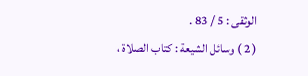الوثقى : 5 / 83 .
( 2 ) وسائل الشيعة : كتاب الصلاة ،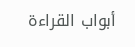أبواب القراءة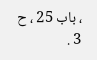، باب 25 ، ح 3 .